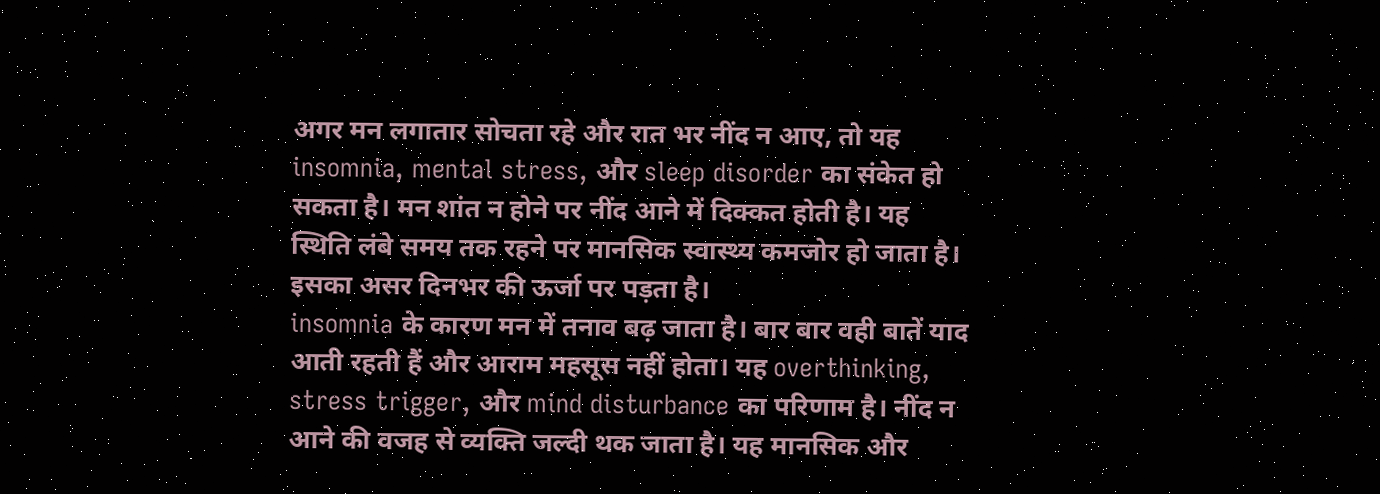अगर मन लगातार सोचता रहे और रात भर नींद न आए, तो यह insomnia, mental stress, और sleep disorder का संकेत हो सकता है। मन शांत न होने पर नींद आने में दिक्कत होती है। यह स्थिति लंबे समय तक रहने पर मानसिक स्वास्थ्य कमजोर हो जाता है। इसका असर दिनभर की ऊर्जा पर पड़ता है।
insomnia के कारण मन में तनाव बढ़ जाता है। बार बार वही बातें याद आती रहती हैं और आराम महसूस नहीं होता। यह overthinking, stress trigger, और mind disturbance का परिणाम है। नींद न आने की वजह से व्यक्ति जल्दी थक जाता है। यह मानसिक और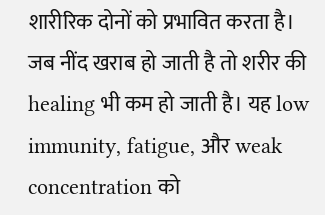शारीरिक दोनों को प्रभावित करता है।
जब नींद खराब हो जाती है तो शरीर की healing भी कम हो जाती है। यह low immunity, fatigue, और weak concentration को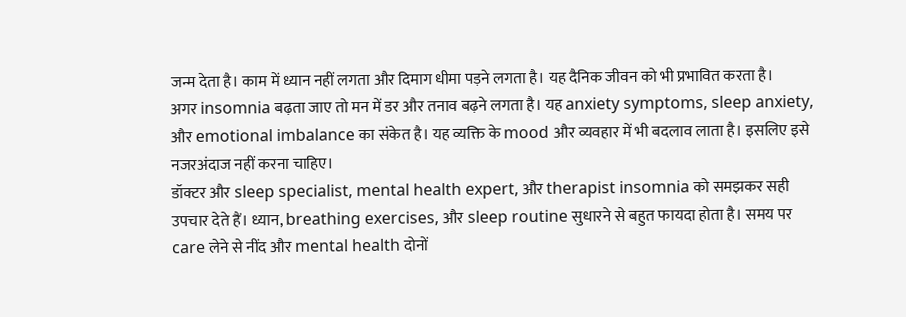जन्म देता है। काम में ध्यान नहीं लगता और दिमाग धीमा पड़ने लगता है। यह दैनिक जीवन को भी प्रभावित करता है।
अगर insomnia बढ़ता जाए तो मन में डर और तनाव बढ़ने लगता है। यह anxiety symptoms, sleep anxiety, और emotional imbalance का संकेत है। यह व्यक्ति के mood और व्यवहार में भी बदलाव लाता है। इसलिए इसे नजरअंदाज नहीं करना चाहिए।
डॉक्टर और sleep specialist, mental health expert, और therapist insomnia को समझकर सही उपचार देते हैं। ध्यान, breathing exercises, और sleep routine सुधारने से बहुत फायदा होता है। समय पर care लेने से नींद और mental health दोनों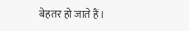बेहतर हो जाते हैं।